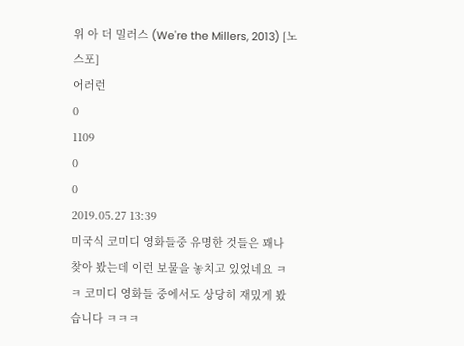위 아 더 밀러스 (We're the Millers, 2013) [노스포]
어러런
0
1109
0
0
2019.05.27 13:39
미국식 코미디 영화들중 유명한 것들은 꽤나 찾아 봤는데 이런 보물을 놓치고 있었네요 ㅋㅋ 코미디 영화들 중에서도 상당히 재밌게 봤습니다 ㅋㅋㅋ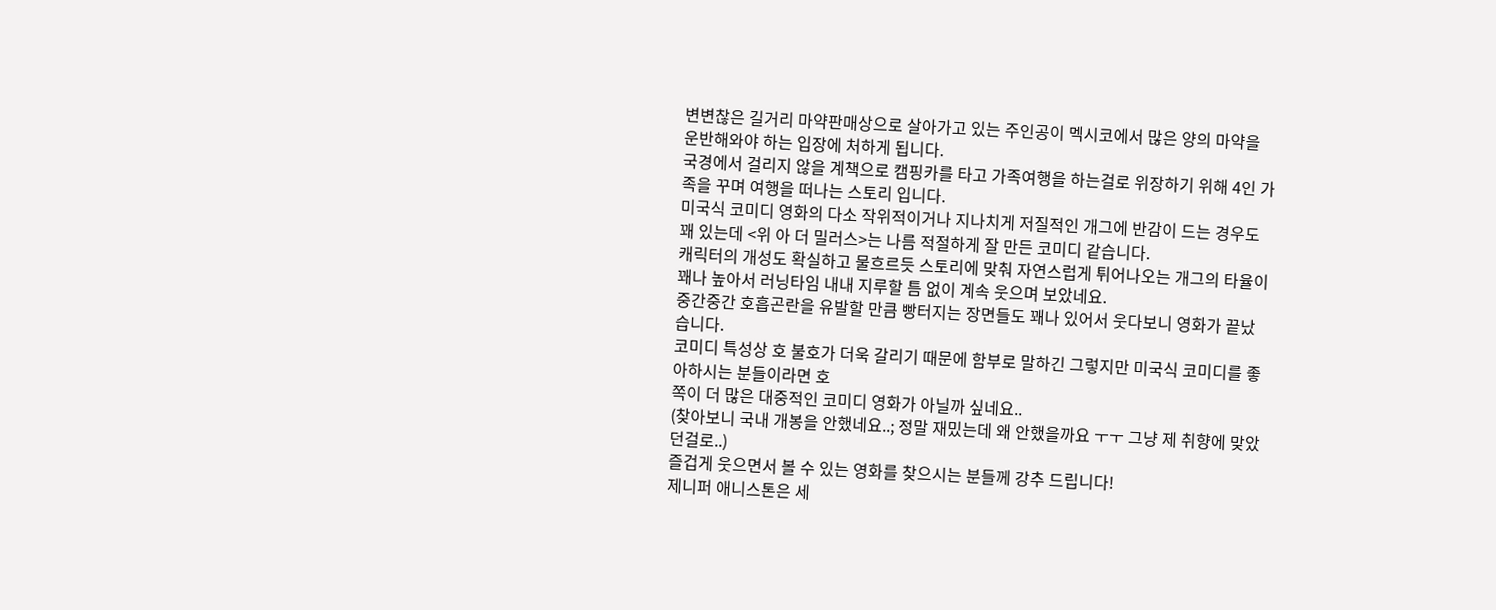변변찮은 길거리 마약판매상으로 살아가고 있는 주인공이 멕시코에서 많은 양의 마약을 운반해와야 하는 입장에 처하게 됩니다.
국경에서 걸리지 않을 계책으로 캠핑카를 타고 가족여행을 하는걸로 위장하기 위해 4인 가족을 꾸며 여행을 떠나는 스토리 입니다.
미국식 코미디 영화의 다소 작위적이거나 지나치게 저질적인 개그에 반감이 드는 경우도 꽤 있는데 <위 아 더 밀러스>는 나름 적절하게 잘 만든 코미디 같습니다.
캐릭터의 개성도 확실하고 물흐르듯 스토리에 맞춰 자연스럽게 튀어나오는 개그의 타율이 꽤나 높아서 러닝타임 내내 지루할 틈 없이 계속 웃으며 보았네요.
중간중간 호흡곤란을 유발할 만큼 빵터지는 장면들도 꽤나 있어서 웃다보니 영화가 끝났습니다.
코미디 특성상 호 불호가 더욱 갈리기 때문에 함부로 말하긴 그렇지만 미국식 코미디를 좋아하시는 분들이라면 호
쪽이 더 많은 대중적인 코미디 영화가 아닐까 싶네요..
(찾아보니 국내 개봉을 안했네요..; 정말 재밌는데 왜 안했을까요 ㅜㅜ 그냥 제 취향에 맞았던걸로..)
즐겁게 웃으면서 볼 수 있는 영화를 찾으시는 분들께 강추 드립니다!
제니퍼 애니스톤은 세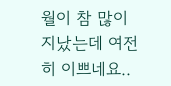월이 참 많이 지났는데 여전히 이쁘네요..